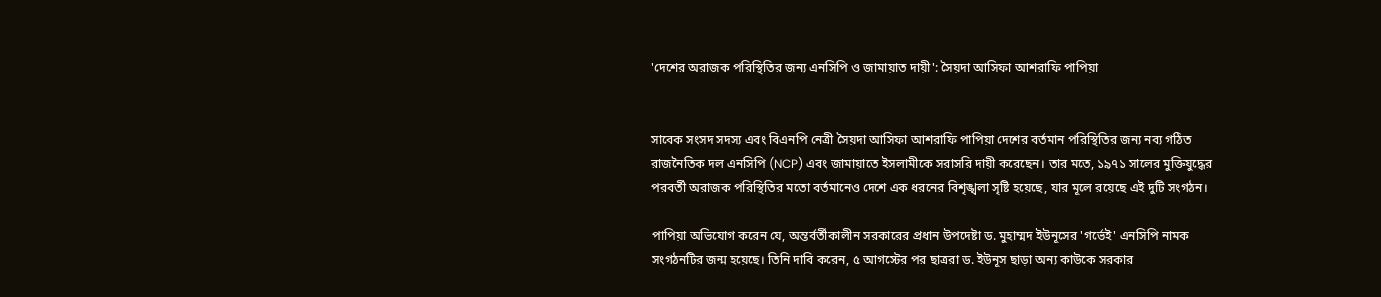'দেশের অরাজক পরিস্থিতির জন্য এনসিপি ও জামায়াত দায়ী': সৈয়দা আসিফা আশরাফি পাপিয়া


সাবেক সংসদ সদস্য এবং বিএনপি নেত্রী সৈয়দা আসিফা আশরাফি পাপিয়া দেশের বর্তমান পরিস্থিতির জন্য নব্য গঠিত রাজনৈতিক দল এনসিপি (NCP) এবং জামায়াতে ইসলামীকে সরাসরি দায়ী করেছেন। তার মতে, ১৯৭১ সালের মুক্তিযুদ্ধের পরবর্তী অরাজক পরিস্থিতির মতো বর্তমানেও দেশে এক ধরনের বিশৃঙ্খলা সৃষ্টি হয়েছে, যার মূলে রয়েছে এই দুটি সংগঠন।

পাপিয়া অভিযোগ করেন যে, অন্তর্বর্তীকালীন সরকারের প্রধান উপদেষ্টা ড. মুহাম্মদ ইউনূসের 'গর্ভেই' এনসিপি নামক সংগঠনটির জন্ম হয়েছে। তিনি দাবি করেন, ৫ আগস্টের পর ছাত্ররা ড. ইউনূস ছাড়া অন্য কাউকে সরকার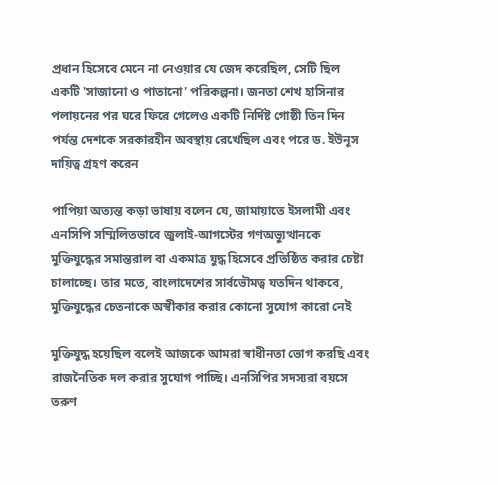প্রধান হিসেবে মেনে না নেওয়ার যে জেদ করেছিল, সেটি ছিল একটি 'সাজানো ও পাতানো' পরিকল্পনা। জনতা শেখ হাসিনার পলায়নের পর ঘরে ফিরে গেলেও একটি নির্দিষ্ট গোষ্ঠী তিন দিন পর্যন্ত দেশকে সরকারহীন অবস্থায় রেখেছিল এবং পরে ড. ইউনূস দায়িত্ব গ্রহণ করেন

পাপিয়া অত্যন্ত কড়া ভাষায় বলেন যে, জামায়াতে ইসলামী এবং এনসিপি সম্মিলিতভাবে জুলাই-আগস্টের গণঅভ্যুত্থানকে মুক্তিযুদ্ধের সমান্তরাল বা একমাত্র যুদ্ধ হিসেবে প্রতিষ্ঠিত করার চেষ্টা চালাচ্ছে। তার মতে, বাংলাদেশের সার্বভৌমত্ব যতদিন থাকবে, মুক্তিযুদ্ধের চেতনাকে অস্বীকার করার কোনো সুযোগ কারো নেই

মুক্তিযুদ্ধ হয়েছিল বলেই আজকে আমরা স্বাধীনতা ভোগ করছি এবং রাজনৈতিক দল করার সুযোগ পাচ্ছি। এনসিপির সদস্যরা বয়সে তরুণ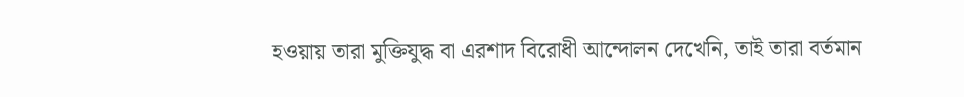হওয়ায় তারা মুক্তিযুদ্ধ বা এরশাদ বিরোধী আন্দোলন দেখেনি, তাই তারা বর্তমান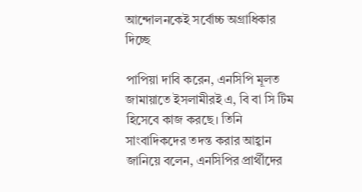আন্দোলনকেই সর্বোচ্চ অগ্রাধিকার দিচ্ছে

পাপিয়া দাবি করেন, এনসিপি মূলত জামায়াতে ইসলামীরই এ, বি বা সি টিম হিসেবে কাজ করছে। তিনি সাংবাদিকদের তদন্ত করার আহ্বান জানিয়ে বলেন, এনসিপির প্রার্থীদের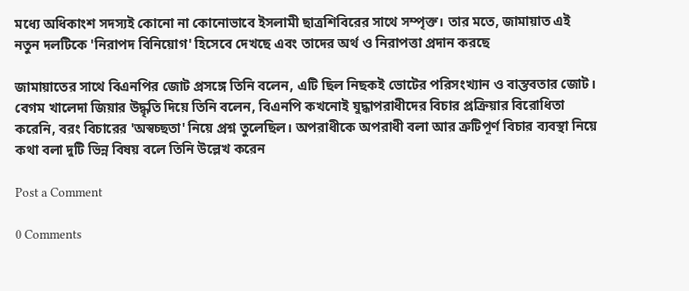মধ্যে অধিকাংশ সদস্যই কোনো না কোনোভাবে ইসলামী ছাত্রশিবিরের সাথে সম্পৃক্ত। তার মতে, জামায়াত এই নতুন দলটিকে 'নিরাপদ বিনিয়োগ' হিসেবে দেখছে এবং তাদের অর্থ ও নিরাপত্তা প্রদান করছে

জামায়াতের সাথে বিএনপির জোট প্রসঙ্গে তিনি বলেন, এটি ছিল নিছকই ভোটের পরিসংখ্যান ও বাস্তবতার জোট। বেগম খালেদা জিয়ার উদ্ধৃতি দিয়ে তিনি বলেন, বিএনপি কখনোই যুদ্ধাপরাধীদের বিচার প্রক্রিয়ার বিরোধিতা করেনি, বরং বিচারের 'অস্বচ্ছতা' নিয়ে প্রশ্ন তুলেছিল। অপরাধীকে অপরাধী বলা আর ত্রুটিপূর্ণ বিচার ব্যবস্থা নিয়ে কথা বলা দুটি ভিন্ন বিষয় বলে তিনি উল্লেখ করেন

Post a Comment

0 Comments